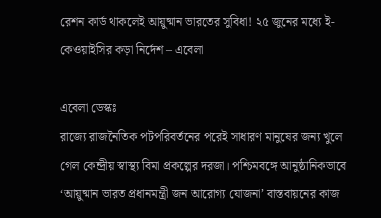রেশন কার্ড থাকলেই আয়ুষ্মান ভারতের সুবিধা! ২৫ জুনের মধ্যে ই-কেওয়াইসির কড়া নির্দেশ – এবেলা

এবেলা ডেস্কঃ
রাজ্যে রাজনৈতিক পটপরিবর্তনের পরেই সাধারণ মানুষের জন্য খুলে গেল কেন্দ্রীয় স্বাস্থ্য বিমা প্রকল্পের দরজা। পশ্চিমবঙ্গে আনুষ্ঠানিকভাবে ‘আয়ুষ্মান ভারত প্রধানমন্ত্রী জন আরোগ্য যোজনা’ বাস্তবায়নের কাজ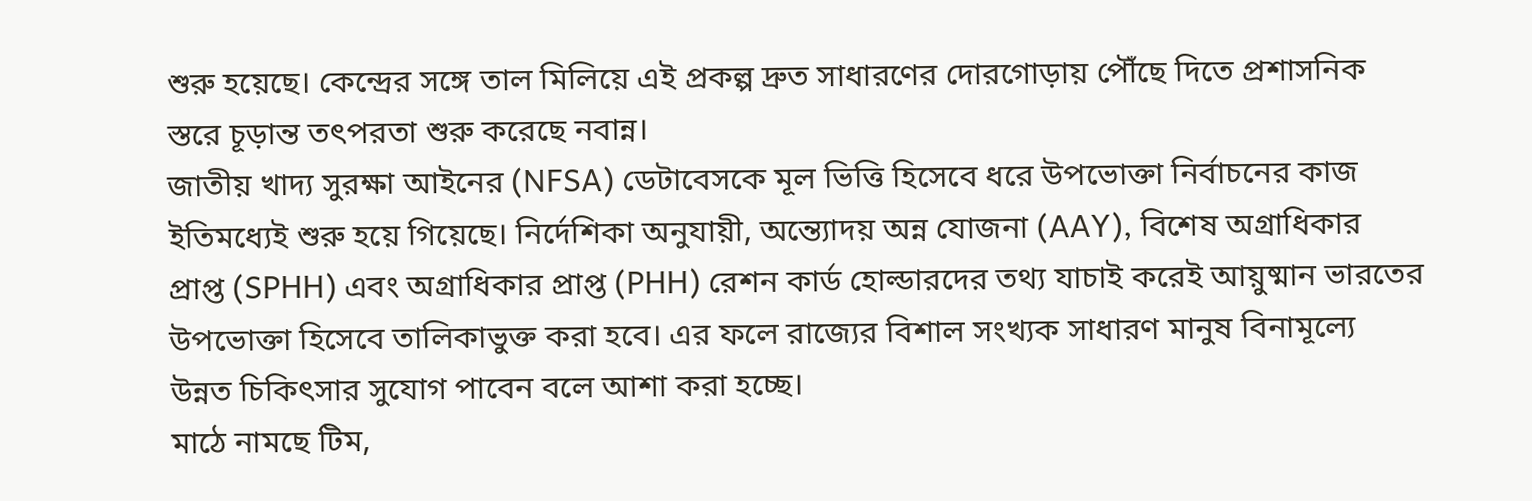শুরু হয়েছে। কেন্দ্রের সঙ্গে তাল মিলিয়ে এই প্রকল্প দ্রুত সাধারণের দোরগোড়ায় পৌঁছে দিতে প্রশাসনিক স্তরে চূড়ান্ত তৎপরতা শুরু করেছে নবান্ন।
জাতীয় খাদ্য সুরক্ষা আইনের (NFSA) ডেটাবেসকে মূল ভিত্তি হিসেবে ধরে উপভোক্তা নির্বাচনের কাজ ইতিমধ্যেই শুরু হয়ে গিয়েছে। নির্দেশিকা অনুযায়ী, অন্ত্যোদয় অন্ন যোজনা (AAY), বিশেষ অগ্রাধিকার প্রাপ্ত (SPHH) এবং অগ্রাধিকার প্রাপ্ত (PHH) রেশন কার্ড হোল্ডারদের তথ্য যাচাই করেই আয়ুষ্মান ভারতের উপভোক্তা হিসেবে তালিকাভুক্ত করা হবে। এর ফলে রাজ্যের বিশাল সংখ্যক সাধারণ মানুষ বিনামূল্যে উন্নত চিকিৎসার সুযোগ পাবেন বলে আশা করা হচ্ছে।
মাঠে নামছে টিম,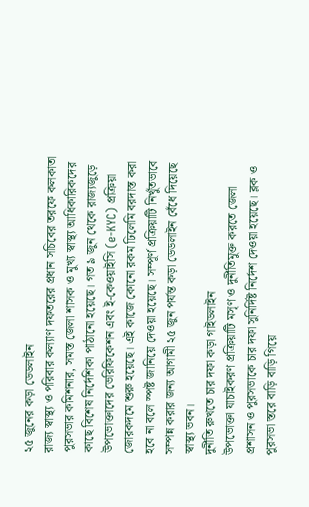২৫ জুনের কড়া ডেডলাইন
রাজ্য স্বাস্থ্য ও পরিবার কল্যাণ দফতরের প্রধান সচিবের তরফে কলকাতা পুরসভার কমিশনার, সমস্ত জেলা শাসক ও মুখ্য স্বাস্থ্য আধিকারিকদের কাছে বিশেষ নির্দেশিকা পাঠানো হয়েছে। গত ৯ জুন থেকে রাজ্যজুড়ে উপভোক্তাদের ভেরিফিকেশন এবং ই-কেওয়াইসি (e-KYC) প্রক্রিয়া জোরকদমে শুরু হয়েছে। এই কাজে কোনো রকম ঢিলেমি বরদাস্ত করা হবে না বলে স্পষ্ট জানিয়ে দেওয়া হয়েছে। সম্পূর্ণ প্রক্রিয়াটি নিখুঁতভাবে সম্পন্ন করার জন্য আগামী ২৫ জুন পর্যন্ত কড়া ডেডলাইন বেঁধে দিয়েছে স্বাস্থ্য ভবন।
দুর্নীতি রুখতে চার দফা কড়া গাইডলাইন
উপভোক্তা যাচাইকরণ প্রক্রিয়াটি মসৃণ ও দুর্নীতিমুক্ত করতে জেলা প্রশাসন ও পুরসভাকে চার দফা সুনির্দিষ্ট নির্দেশ দেওয়া হয়েছে। ব্লক ও পুরসভা স্তরে বাড়ি বাড়ি গিয়ে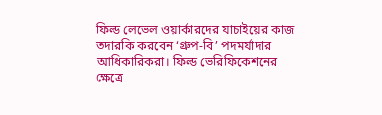ফিল্ড লেভেল ওয়ার্কারদের যাচাইয়ের কাজ তদারকি করবেন ‘গ্রুপ-বি’ পদমর্যাদার আধিকারিকরা। ফিল্ড ভেরিফিকেশনের ক্ষেত্রে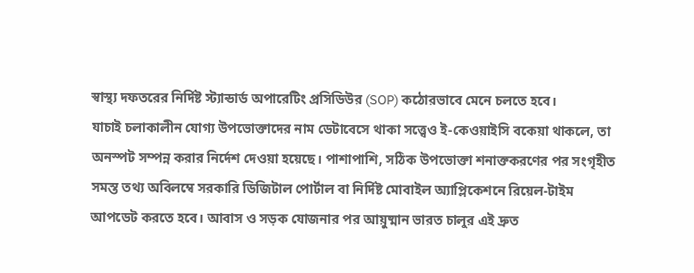স্বাস্থ্য দফতরের নির্দিষ্ট স্ট্যান্ডার্ড অপারেটিং প্রসিডিউর (SOP) কঠোরভাবে মেনে চলতে হবে।
যাচাই চলাকালীন যোগ্য উপভোক্তাদের নাম ডেটাবেসে থাকা সত্ত্বেও ই-কেওয়াইসি বকেয়া থাকলে, তা অনস্পট সম্পন্ন করার নির্দেশ দেওয়া হয়েছে। পাশাপাশি, সঠিক উপভোক্তা শনাক্তকরণের পর সংগৃহীত সমস্ত তথ্য অবিলম্বে সরকারি ডিজিটাল পোর্টাল বা নির্দিষ্ট মোবাইল অ্যাপ্লিকেশনে রিয়েল-টাইম আপডেট করতে হবে। আবাস ও সড়ক যোজনার পর আয়ুষ্মান ভারত চালুর এই দ্রুত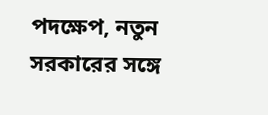পদক্ষেপ, নতুন সরকারের সঙ্গে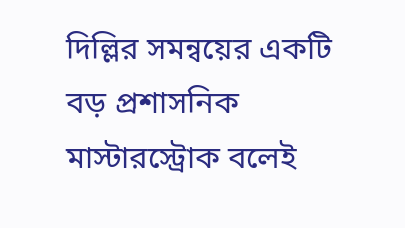দিল্লির সমন্বয়ের একটি বড় প্রশাসনিক মাস্টারস্ট্রোক বলেই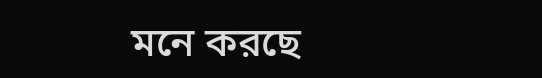মনে করছে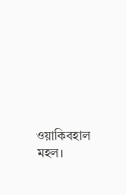ওয়াকিবহাল মহল।